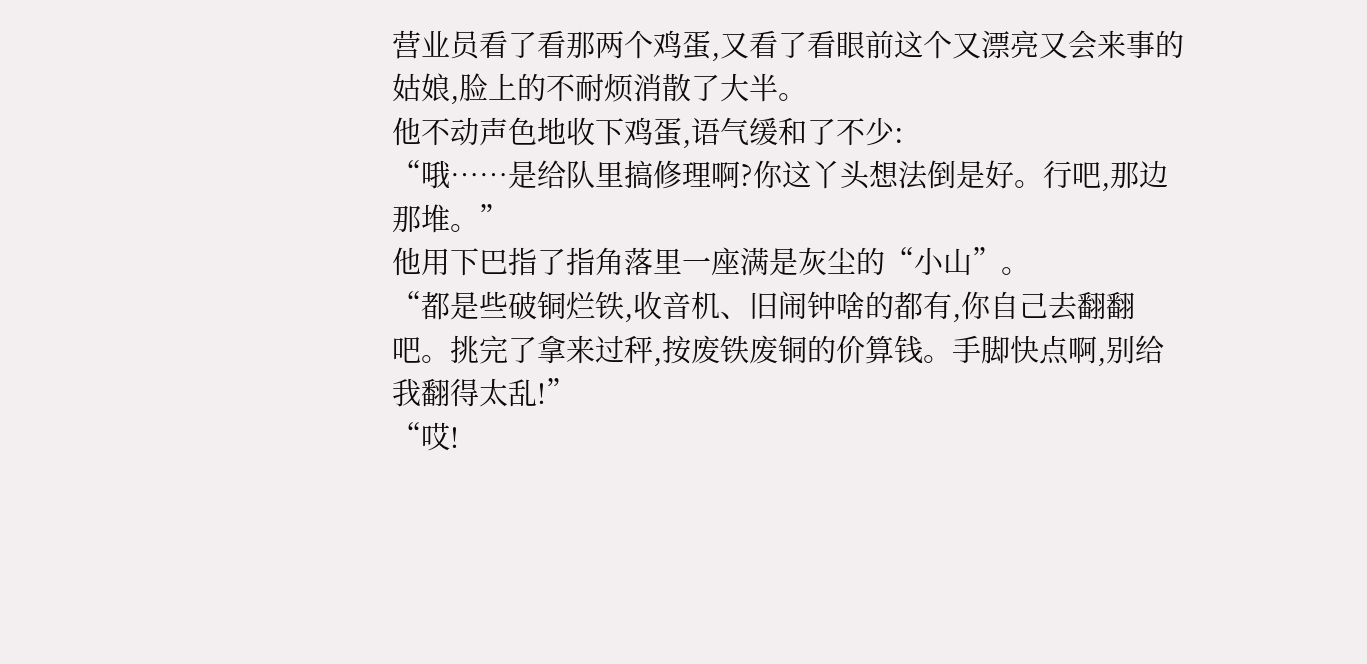营业员看了看那两个鸡蛋,又看了看眼前这个又漂亮又会来事的姑娘,脸上的不耐烦消散了大半。
他不动声色地收下鸡蛋,语气缓和了不少:
“哦……是给队里搞修理啊?你这丫头想法倒是好。行吧,那边那堆。”
他用下巴指了指角落里一座满是灰尘的“小山”。
“都是些破铜烂铁,收音机、旧闹钟啥的都有,你自己去翻翻吧。挑完了拿来过秤,按废铁废铜的价算钱。手脚快点啊,别给我翻得太乱!”
“哎!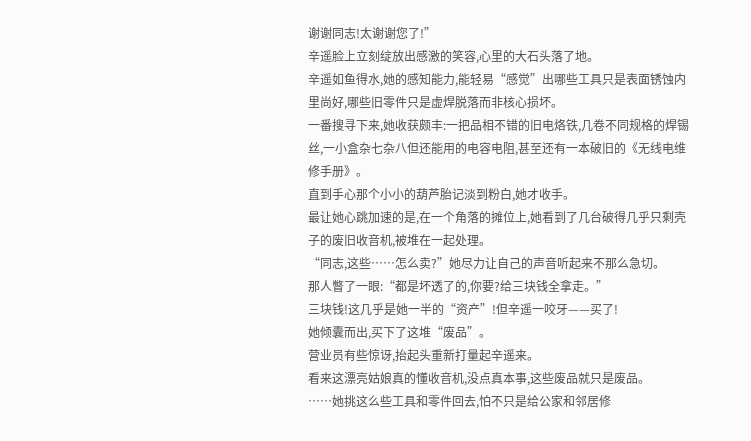谢谢同志!太谢谢您了!”
辛遥脸上立刻绽放出感激的笑容,心里的大石头落了地。
辛遥如鱼得水,她的感知能力,能轻易“感觉”出哪些工具只是表面锈蚀内里尚好,哪些旧零件只是虚焊脱落而非核心损坏。
一番搜寻下来,她收获颇丰:一把品相不错的旧电烙铁,几卷不同规格的焊锡丝,一小盒杂七杂八但还能用的电容电阻,甚至还有一本破旧的《无线电维修手册》。
直到手心那个小小的葫芦胎记淡到粉白,她才收手。
最让她心跳加速的是,在一个角落的摊位上,她看到了几台破得几乎只剩壳子的废旧收音机,被堆在一起处理。
“同志,这些……怎么卖?”她尽力让自己的声音听起来不那么急切。
那人瞥了一眼:“都是坏透了的,你要?给三块钱全拿走。”
三块钱!这几乎是她一半的“资产”!但辛遥一咬牙——买了!
她倾囊而出,买下了这堆“废品”。
营业员有些惊讶,抬起头重新打量起辛遥来。
看来这漂亮姑娘真的懂收音机,没点真本事,这些废品就只是废品。
……她挑这么些工具和零件回去,怕不只是给公家和邻居修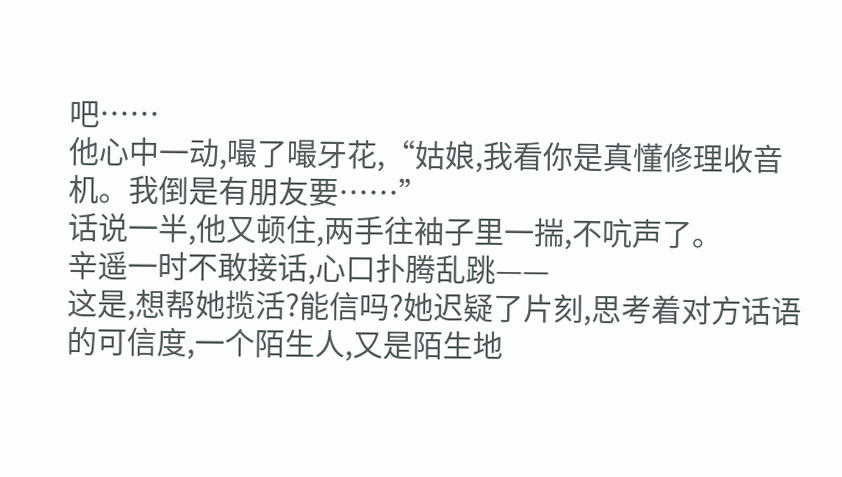吧……
他心中一动,嘬了嘬牙花,“姑娘,我看你是真懂修理收音机。我倒是有朋友要……”
话说一半,他又顿住,两手往袖子里一揣,不吭声了。
辛遥一时不敢接话,心口扑腾乱跳——
这是,想帮她揽活?能信吗?她迟疑了片刻,思考着对方话语的可信度,一个陌生人,又是陌生地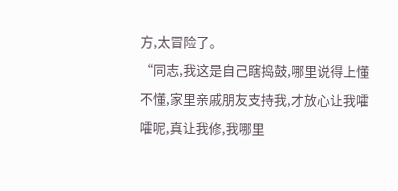方,太冒险了。
“同志,我这是自己瞎捣鼓,哪里说得上懂不懂,家里亲戚朋友支持我,才放心让我嚯嚯呢,真让我修,我哪里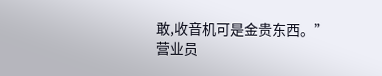敢,收音机可是金贵东西。”
营业员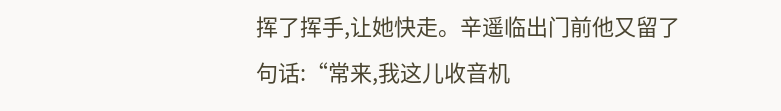挥了挥手,让她快走。辛遥临出门前他又留了句话:“常来,我这儿收音机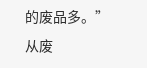的废品多。”
从废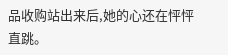品收购站出来后,她的心还在怦怦直跳。